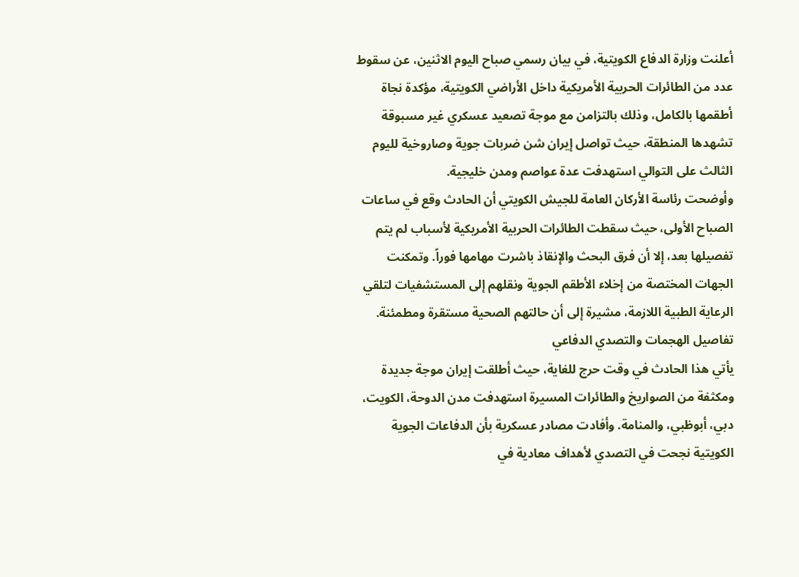أعلنت وزارة الدفاع الكويتية، في بيان رسمي صباح اليوم الاثنين، عن سقوط عدد من الطائرات الحربية الأمريكية داخل الأراضي الكويتية، مؤكدة نجاة أطقمها بالكامل، وذلك بالتزامن مع موجة تصعيد عسكري غير مسبوقة تشهدها المنطقة، حيث تواصل إيران شن ضربات جوية وصاروخية لليوم الثالث على التوالي استهدفت عدة عواصم ومدن خليجية.
وأوضحت رئاسة الأركان العامة للجيش الكويتي أن الحادث وقع في ساعات الصباح الأولى، حيث سقطت الطائرات الحربية الأمريكية لأسباب لم يتم تفصيلها بعد، إلا أن فرق البحث والإنقاذ باشرت مهامها فوراً. وتمكنت الجهات المختصة من إخلاء الأطقم الجوية ونقلهم إلى المستشفيات لتلقي الرعاية الطبية اللازمة، مشيرة إلى أن حالتهم الصحية مستقرة ومطمئنة.
تفاصيل الهجمات والتصدي الدفاعي
يأتي هذا الحادث في وقت حرج للغاية، حيث أطلقت إيران موجة جديدة ومكثفة من الصواريخ والطائرات المسيرة استهدفت مدن الدوحة، الكويت، دبي، أبوظبي، والمنامة. وأفادت مصادر عسكرية بأن الدفاعات الجوية الكويتية نجحت في التصدي لأهداف معادية في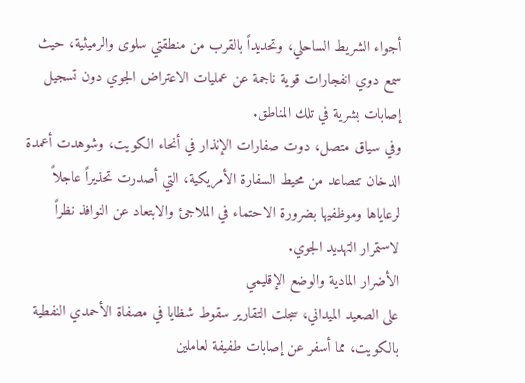أجواء الشريط الساحلي، وتحديداً بالقرب من منطقتي سلوى والرميثية، حيث سمع دوي انفجارات قوية ناجمة عن عمليات الاعتراض الجوي دون تسجيل إصابات بشرية في تلك المناطق.
وفي سياق متصل، دوت صفارات الإنذار في أنحاء الكويت، وشوهدت أعمدة الدخان تتصاعد من محيط السفارة الأمريكية، التي أصدرت تحذيراً عاجلاً لرعاياها وموظفيها بضرورة الاحتماء في الملاجئ والابتعاد عن النوافذ نظراً لاستمرار التهديد الجوي.
الأضرار المادية والوضع الإقليمي
على الصعيد الميداني، سجلت التقارير سقوط شظايا في مصفاة الأحمدي النفطية بالكويت، مما أسفر عن إصابات طفيفة لعاملين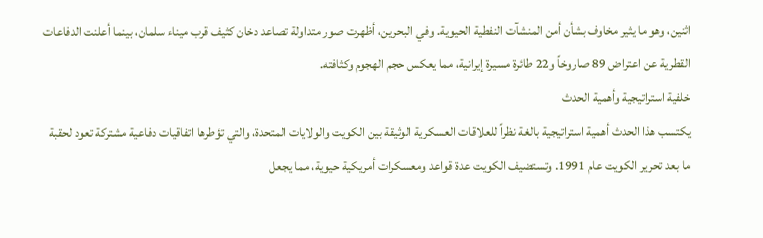اثنين، وهو ما يثير مخاوف بشأن أمن المنشآت النفطية الحيوية. وفي البحرين، أظهرت صور متداولة تصاعد دخان كثيف قرب ميناء سلمان، بينما أعلنت الدفاعات القطرية عن اعتراض 89 صاروخاً و22 طائرة مسيرة إيرانية، مما يعكس حجم الهجوم وكثافته.
خلفية استراتيجية وأهمية الحدث
يكتسب هذا الحدث أهمية استراتيجية بالغة نظراً للعلاقات العسكرية الوثيقة بين الكويت والولايات المتحدة، والتي تؤطرها اتفاقيات دفاعية مشتركة تعود لحقبة ما بعد تحرير الكويت عام 1991. وتستضيف الكويت عدة قواعد ومعسكرات أمريكية حيوية، مما يجعل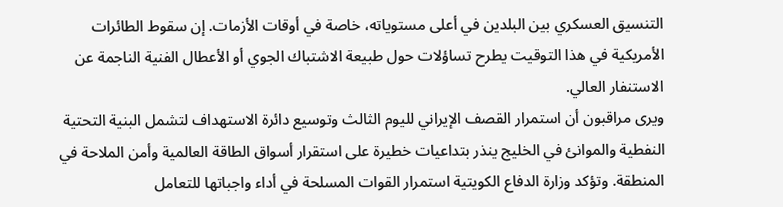التنسيق العسكري بين البلدين في أعلى مستوياته، خاصة في أوقات الأزمات. إن سقوط الطائرات الأمريكية في هذا التوقيت يطرح تساؤلات حول طبيعة الاشتباك الجوي أو الأعطال الفنية الناجمة عن الاستنفار العالي.
ويرى مراقبون أن استمرار القصف الإيراني لليوم الثالث وتوسيع دائرة الاستهداف لتشمل البنية التحتية النفطية والموانئ في الخليج ينذر بتداعيات خطيرة على استقرار أسواق الطاقة العالمية وأمن الملاحة في المنطقة. وتؤكد وزارة الدفاع الكويتية استمرار القوات المسلحة في أداء واجباتها للتعامل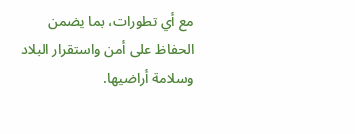مع أي تطورات، بما يضمن الحفاظ على أمن واستقرار البلاد وسلامة أراضيها.